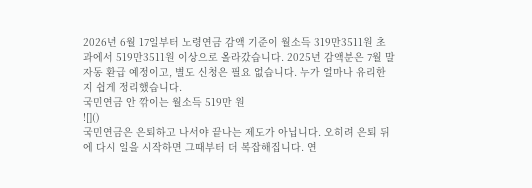2026년 6월 17일부터 노령연금 감액 기준이 월소득 319만3511원 초과에서 519만3511원 이상으로 올라갔습니다. 2025년 감액분은 7월 말 자동 환급 예정이고, 별도 신청은 필요 없습니다. 누가 얼마나 유리한지 쉽게 정리했습니다.
국민연금 안 깎이는 월소득 519만 원
![]()
국민연금은 은퇴하고 나서야 끝나는 제도가 아닙니다. 오히려 은퇴 뒤에 다시 일을 시작하면 그때부터 더 복잡해집니다. 연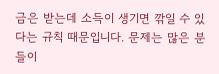금은 받는데 소득이 생기면 깎일 수 있다는 규칙 때문입니다. 문제는 많은 분들이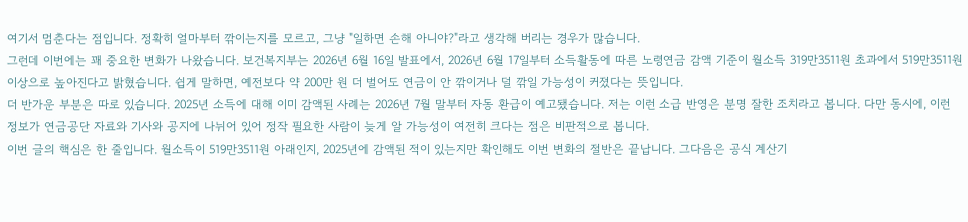여기서 멈춘다는 점입니다. 정확히 얼마부터 깎이는지를 모르고, 그냥 "일하면 손해 아니야?"라고 생각해 버리는 경우가 많습니다.
그런데 이번에는 꽤 중요한 변화가 나왔습니다. 보건복지부는 2026년 6월 16일 발표에서, 2026년 6월 17일부터 소득활동에 따른 노령연금 감액 기준이 월소득 319만3511원 초과에서 519만3511원 이상으로 높아진다고 밝혔습니다. 쉽게 말하면, 예전보다 약 200만 원 더 벌어도 연금이 안 깎이거나 덜 깎일 가능성이 커졌다는 뜻입니다.
더 반가운 부분은 따로 있습니다. 2025년 소득에 대해 이미 감액된 사례는 2026년 7월 말부터 자동 환급이 예고됐습니다. 저는 이런 소급 반영은 분명 잘한 조치라고 봅니다. 다만 동시에, 이런 정보가 연금공단 자료와 기사와 공지에 나뉘어 있어 정작 필요한 사람이 늦게 알 가능성이 여전히 크다는 점은 비판적으로 봅니다.
이번 글의 핵심은 한 줄입니다. 월소득이 519만3511원 아래인지, 2025년에 감액된 적이 있는지만 확인해도 이번 변화의 절반은 끝납니다. 그다음은 공식 계산기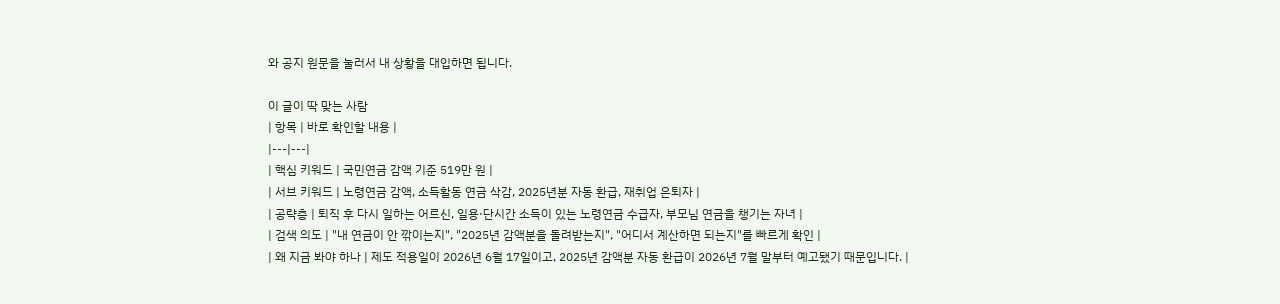와 공지 원문을 눌러서 내 상황을 대입하면 됩니다.

이 글이 딱 맞는 사람
| 항목 | 바로 확인할 내용 |
|---|---|
| 핵심 키워드 | 국민연금 감액 기준 519만 원 |
| 서브 키워드 | 노령연금 감액, 소득활동 연금 삭감, 2025년분 자동 환급, 재취업 은퇴자 |
| 공략층 | 퇴직 후 다시 일하는 어르신, 일용·단시간 소득이 있는 노령연금 수급자, 부모님 연금을 챙기는 자녀 |
| 검색 의도 | "내 연금이 안 깎이는지", "2025년 감액분을 돌려받는지", "어디서 계산하면 되는지"를 빠르게 확인 |
| 왜 지금 봐야 하나 | 제도 적용일이 2026년 6월 17일이고, 2025년 감액분 자동 환급이 2026년 7월 말부터 예고됐기 때문입니다. |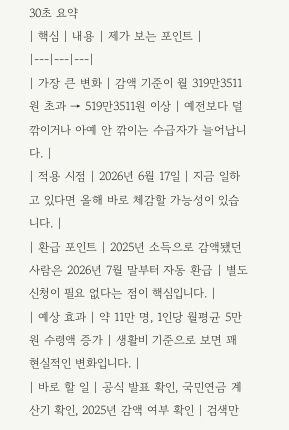30초 요약
| 핵심 | 내용 | 제가 보는 포인트 |
|---|---|---|
| 가장 큰 변화 | 감액 기준이 월 319만3511원 초과 → 519만3511원 이상 | 예전보다 덜 깎이거나 아예 안 깎이는 수급자가 늘어납니다. |
| 적용 시점 | 2026년 6월 17일 | 지금 일하고 있다면 올해 바로 체감할 가능성이 있습니다. |
| 환급 포인트 | 2025년 소득으로 감액됐던 사람은 2026년 7월 말부터 자동 환급 | 별도 신청이 필요 없다는 점이 핵심입니다. |
| 예상 효과 | 약 11만 명, 1인당 월평균 5만 원 수령액 증가 | 생활비 기준으로 보면 꽤 현실적인 변화입니다. |
| 바로 할 일 | 공식 발표 확인, 국민연금 계산기 확인, 2025년 감액 여부 확인 | 검색만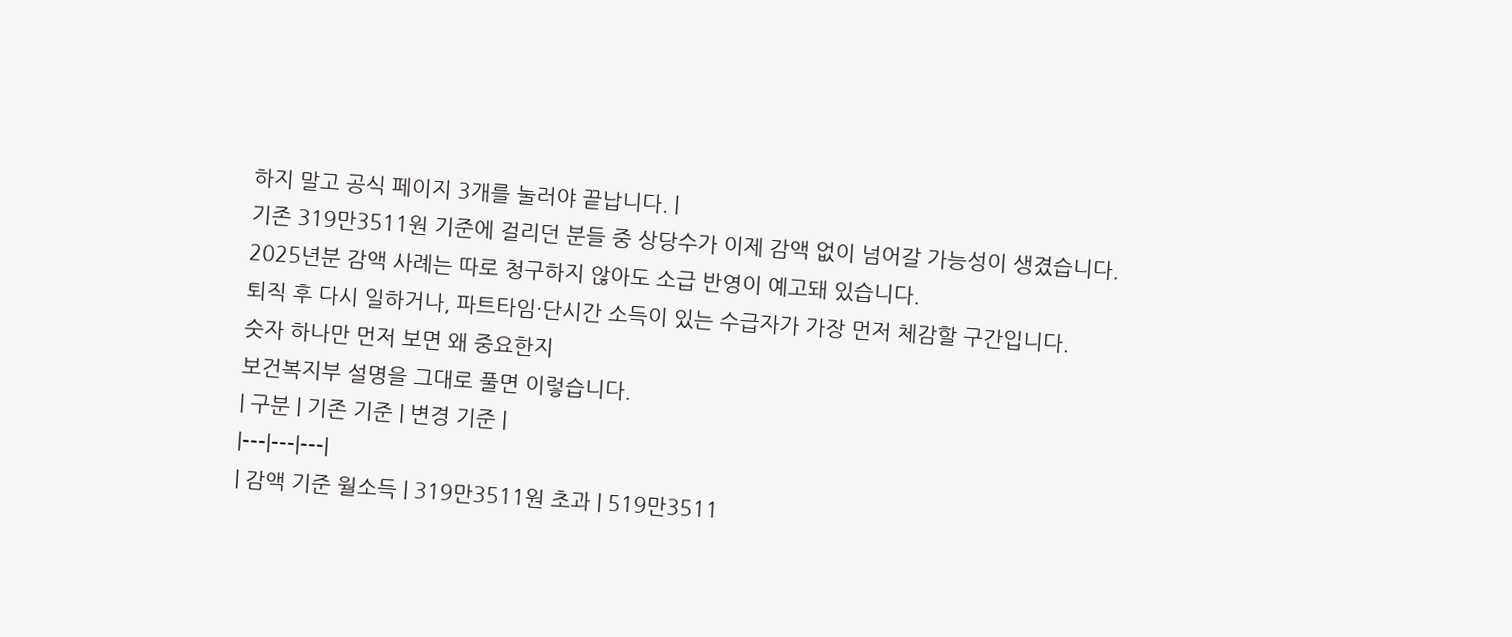하지 말고 공식 페이지 3개를 눌러야 끝납니다. |
기존 319만3511원 기준에 걸리던 분들 중 상당수가 이제 감액 없이 넘어갈 가능성이 생겼습니다.
2025년분 감액 사례는 따로 청구하지 않아도 소급 반영이 예고돼 있습니다.
퇴직 후 다시 일하거나, 파트타임·단시간 소득이 있는 수급자가 가장 먼저 체감할 구간입니다.
숫자 하나만 먼저 보면 왜 중요한지
보건복지부 설명을 그대로 풀면 이렇습니다.
| 구분 | 기존 기준 | 변경 기준 |
|---|---|---|
| 감액 기준 월소득 | 319만3511원 초과 | 519만3511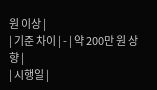원 이상 |
| 기준 차이 | - | 약 200만 원 상향 |
| 시행일 |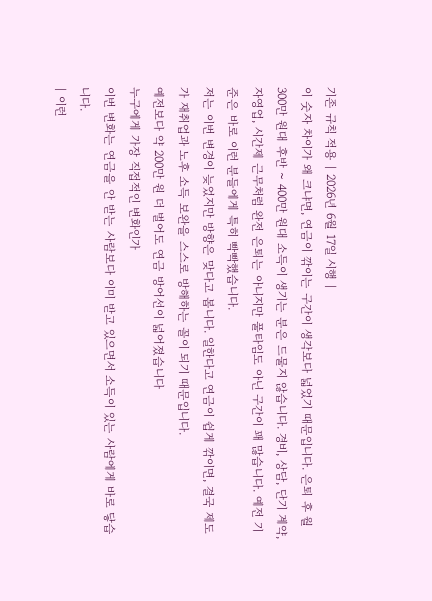기존 규칙 적용 | 2026년 6월 17일 시행 |
이 숫자 차이가 왜 크냐면, 연금이 깎이는 구간이 생각보다 넓었기 때문입니다. 은퇴 후 월 300만 원대 후반 ~ 400만 원대 소득이 생기는 분은 드물지 않습니다. 경비, 상담, 단기 계약, 자영업, 시간제 근무처럼 완전 은퇴는 아니지만 풀타임도 아닌 구간이 꽤 많습니다. 예전 기준은 바로 이런 분들에게 특히 빡빡했습니다.
저는 이번 변경이 늦었지만 방향은 맞다고 봅니다. 일한다고 연금이 쉽게 깎이면, 결국 제도가 재취업과 노후 소득 보완을 스스로 방해하는 꼴이 되기 때문입니다.
예전보다 약 200만 원 더 벌어도 연금 방어선이 넓어졌습니다
누구에게 가장 직접적인 변화인가
이번 변화는 연금을 안 받는 사람보다 이미 받고 있으면서 소득이 있는 사람에게 바로 닿습니다.
| 이런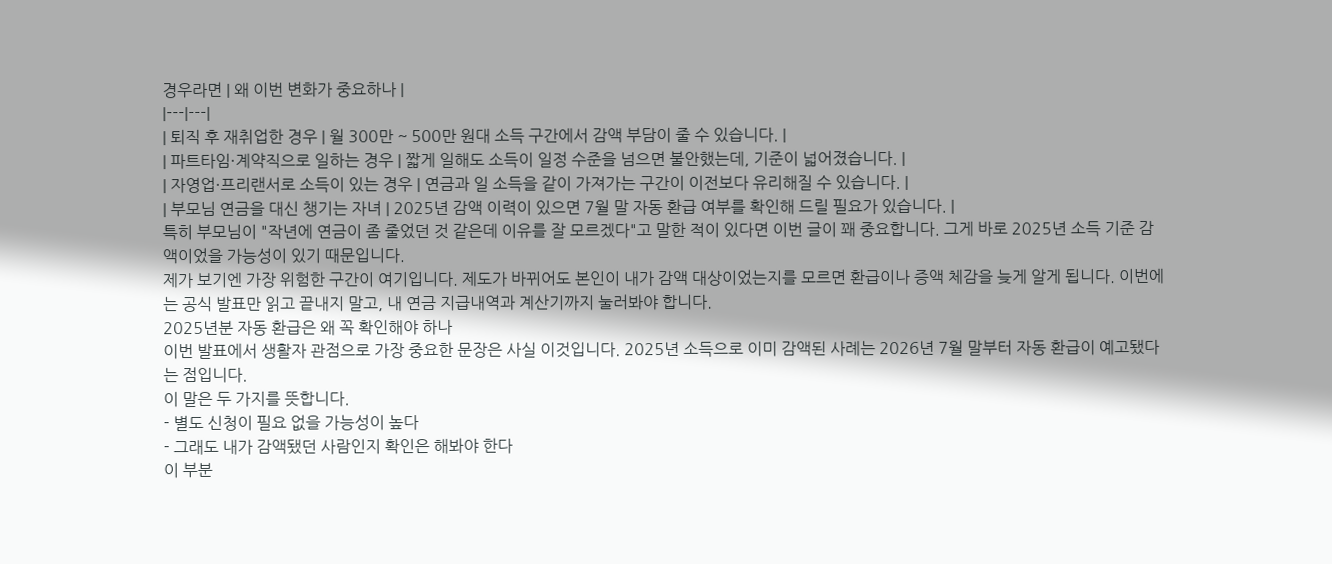경우라면 | 왜 이번 변화가 중요하나 |
|---|---|
| 퇴직 후 재취업한 경우 | 월 300만 ~ 500만 원대 소득 구간에서 감액 부담이 줄 수 있습니다. |
| 파트타임·계약직으로 일하는 경우 | 짧게 일해도 소득이 일정 수준을 넘으면 불안했는데, 기준이 넓어졌습니다. |
| 자영업·프리랜서로 소득이 있는 경우 | 연금과 일 소득을 같이 가져가는 구간이 이전보다 유리해질 수 있습니다. |
| 부모님 연금을 대신 챙기는 자녀 | 2025년 감액 이력이 있으면 7월 말 자동 환급 여부를 확인해 드릴 필요가 있습니다. |
특히 부모님이 "작년에 연금이 좀 줄었던 것 같은데 이유를 잘 모르겠다"고 말한 적이 있다면 이번 글이 꽤 중요합니다. 그게 바로 2025년 소득 기준 감액이었을 가능성이 있기 때문입니다.
제가 보기엔 가장 위험한 구간이 여기입니다. 제도가 바뀌어도 본인이 내가 감액 대상이었는지를 모르면 환급이나 증액 체감을 늦게 알게 됩니다. 이번에는 공식 발표만 읽고 끝내지 말고, 내 연금 지급내역과 계산기까지 눌러봐야 합니다.
2025년분 자동 환급은 왜 꼭 확인해야 하나
이번 발표에서 생활자 관점으로 가장 중요한 문장은 사실 이것입니다. 2025년 소득으로 이미 감액된 사례는 2026년 7월 말부터 자동 환급이 예고됐다는 점입니다.
이 말은 두 가지를 뜻합니다.
- 별도 신청이 필요 없을 가능성이 높다
- 그래도 내가 감액됐던 사람인지 확인은 해봐야 한다
이 부분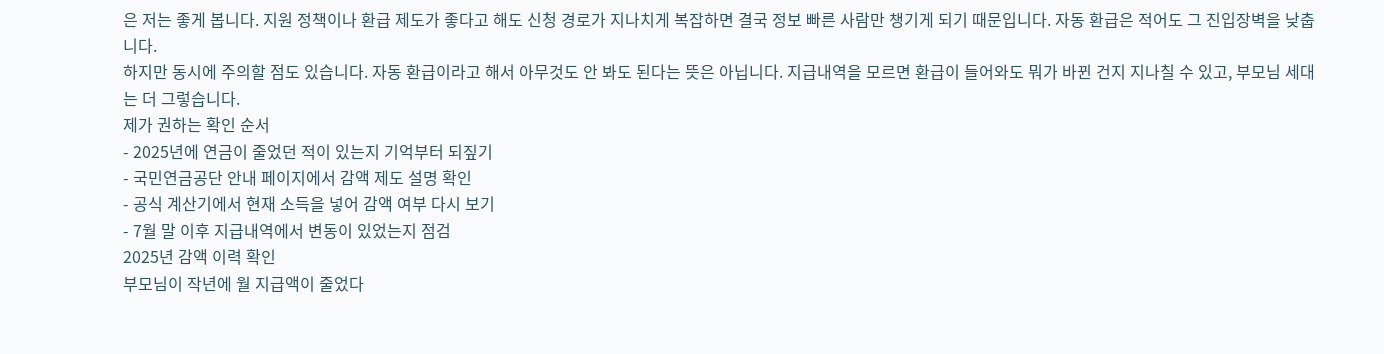은 저는 좋게 봅니다. 지원 정책이나 환급 제도가 좋다고 해도 신청 경로가 지나치게 복잡하면 결국 정보 빠른 사람만 챙기게 되기 때문입니다. 자동 환급은 적어도 그 진입장벽을 낮춥니다.
하지만 동시에 주의할 점도 있습니다. 자동 환급이라고 해서 아무것도 안 봐도 된다는 뜻은 아닙니다. 지급내역을 모르면 환급이 들어와도 뭐가 바뀐 건지 지나칠 수 있고, 부모님 세대는 더 그렇습니다.
제가 권하는 확인 순서
- 2025년에 연금이 줄었던 적이 있는지 기억부터 되짚기
- 국민연금공단 안내 페이지에서 감액 제도 설명 확인
- 공식 계산기에서 현재 소득을 넣어 감액 여부 다시 보기
- 7월 말 이후 지급내역에서 변동이 있었는지 점검
2025년 감액 이력 확인
부모님이 작년에 월 지급액이 줄었다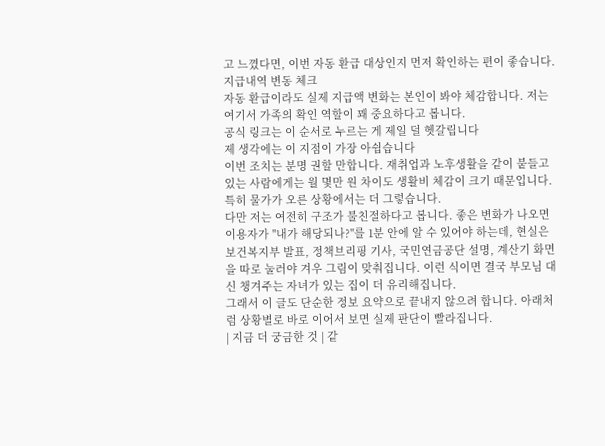고 느꼈다면, 이번 자동 환급 대상인지 먼저 확인하는 편이 좋습니다.
지급내역 변동 체크
자동 환급이라도 실제 지급액 변화는 본인이 봐야 체감합니다. 저는 여기서 가족의 확인 역할이 꽤 중요하다고 봅니다.
공식 링크는 이 순서로 누르는 게 제일 덜 헷갈립니다
제 생각에는 이 지점이 가장 아쉽습니다
이번 조치는 분명 권할 만합니다. 재취업과 노후생활을 같이 붙들고 있는 사람에게는 월 몇만 원 차이도 생활비 체감이 크기 때문입니다. 특히 물가가 오른 상황에서는 더 그렇습니다.
다만 저는 여전히 구조가 불친절하다고 봅니다. 좋은 변화가 나오면 이용자가 "내가 해당되나?"를 1분 안에 알 수 있어야 하는데, 현실은 보건복지부 발표, 정책브리핑 기사, 국민연금공단 설명, 계산기 화면을 따로 눌러야 겨우 그림이 맞춰집니다. 이런 식이면 결국 부모님 대신 챙겨주는 자녀가 있는 집이 더 유리해집니다.
그래서 이 글도 단순한 정보 요약으로 끝내지 않으려 합니다. 아래처럼 상황별로 바로 이어서 보면 실제 판단이 빨라집니다.
| 지금 더 궁금한 것 | 같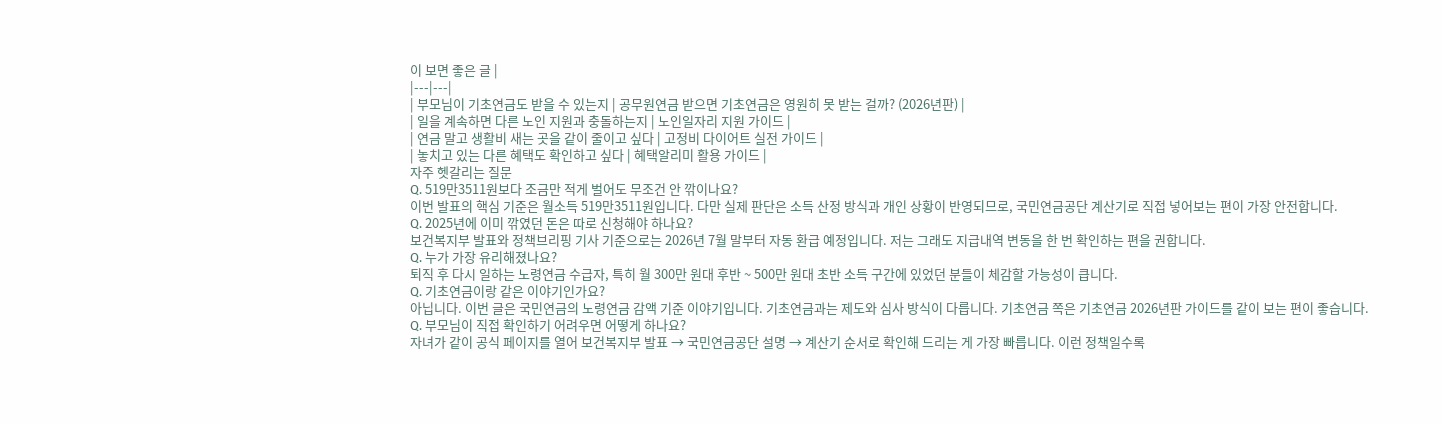이 보면 좋은 글 |
|---|---|
| 부모님이 기초연금도 받을 수 있는지 | 공무원연금 받으면 기초연금은 영원히 못 받는 걸까? (2026년판) |
| 일을 계속하면 다른 노인 지원과 충돌하는지 | 노인일자리 지원 가이드 |
| 연금 말고 생활비 새는 곳을 같이 줄이고 싶다 | 고정비 다이어트 실전 가이드 |
| 놓치고 있는 다른 혜택도 확인하고 싶다 | 혜택알리미 활용 가이드 |
자주 헷갈리는 질문
Q. 519만3511원보다 조금만 적게 벌어도 무조건 안 깎이나요?
이번 발표의 핵심 기준은 월소득 519만3511원입니다. 다만 실제 판단은 소득 산정 방식과 개인 상황이 반영되므로, 국민연금공단 계산기로 직접 넣어보는 편이 가장 안전합니다.
Q. 2025년에 이미 깎였던 돈은 따로 신청해야 하나요?
보건복지부 발표와 정책브리핑 기사 기준으로는 2026년 7월 말부터 자동 환급 예정입니다. 저는 그래도 지급내역 변동을 한 번 확인하는 편을 권합니다.
Q. 누가 가장 유리해졌나요?
퇴직 후 다시 일하는 노령연금 수급자, 특히 월 300만 원대 후반 ~ 500만 원대 초반 소득 구간에 있었던 분들이 체감할 가능성이 큽니다.
Q. 기초연금이랑 같은 이야기인가요?
아닙니다. 이번 글은 국민연금의 노령연금 감액 기준 이야기입니다. 기초연금과는 제도와 심사 방식이 다릅니다. 기초연금 쪽은 기초연금 2026년판 가이드를 같이 보는 편이 좋습니다.
Q. 부모님이 직접 확인하기 어려우면 어떻게 하나요?
자녀가 같이 공식 페이지를 열어 보건복지부 발표 → 국민연금공단 설명 → 계산기 순서로 확인해 드리는 게 가장 빠릅니다. 이런 정책일수록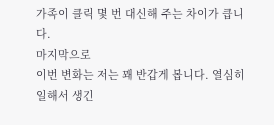가족이 클릭 몇 번 대신해 주는 차이가 큽니다.
마지막으로
이번 변화는 저는 꽤 반갑게 봅니다. 열심히 일해서 생긴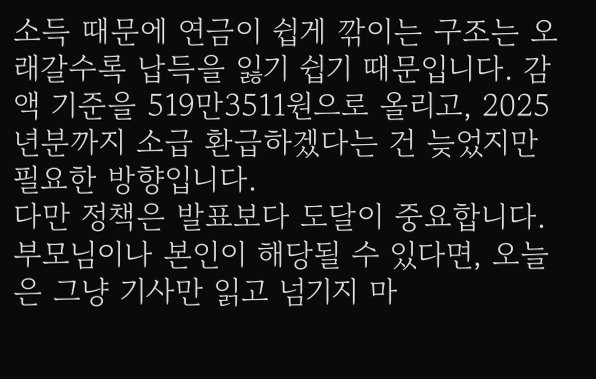소득 때문에 연금이 쉽게 깎이는 구조는 오래갈수록 납득을 잃기 쉽기 때문입니다. 감액 기준을 519만3511원으로 올리고, 2025년분까지 소급 환급하겠다는 건 늦었지만 필요한 방향입니다.
다만 정책은 발표보다 도달이 중요합니다. 부모님이나 본인이 해당될 수 있다면, 오늘은 그냥 기사만 읽고 넘기지 마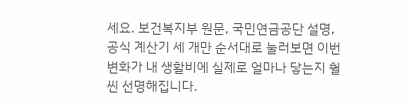세요. 보건복지부 원문, 국민연금공단 설명, 공식 계산기 세 개만 순서대로 눌러보면 이번 변화가 내 생활비에 실제로 얼마나 닿는지 훨씬 선명해집니다.